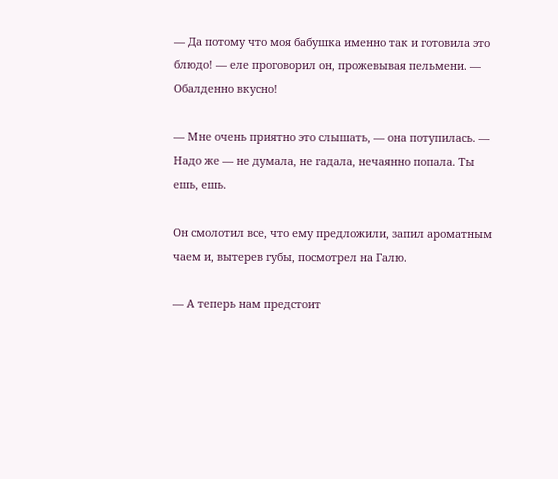— Да потому что моя бабушка именно так и готовила это блюдо! — еле проговорил он, прожевывая пельмени. — Обалденно вкусно!

— Мне очень приятно это слышать, — она потупилась. — Надо же — не думала, не гадала, нечаянно попала. Ты ешь, ешь.

Он смолотил все, что ему предложили, запил ароматным чаем и, вытерев губы, посмотрел на Галю.

— А теперь нам предстоит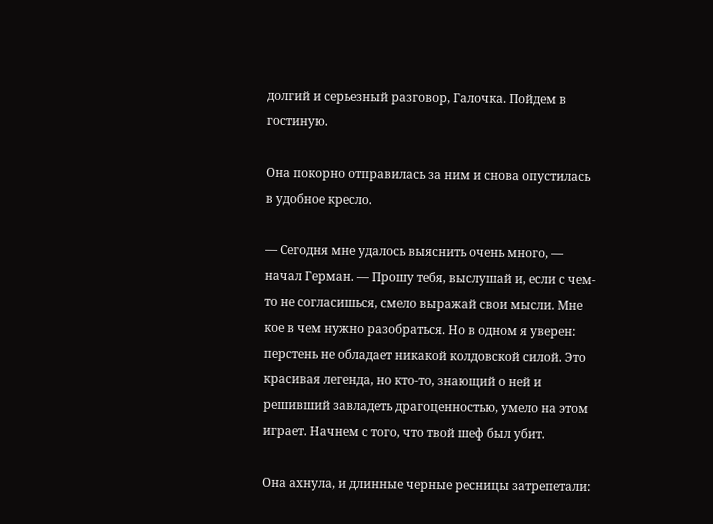долгий и серьезный разговор, Галочка. Пойдем в гостиную.

Она покорно отправилась за ним и снова опустилась в удобное кресло.

— Сегодня мне удалось выяснить очень много, — начал Герман. — Прошу тебя, выслушай и, если с чем-то не согласишься, смело выражай свои мысли. Мне кое в чем нужно разобраться. Но в одном я уверен: перстень не обладает никакой колдовской силой. Это красивая легенда, но кто-то, знающий о ней и решивший завладеть драгоценностью, умело на этом играет. Начнем с того, что твой шеф был убит.

Она ахнула, и длинные черные ресницы затрепетали: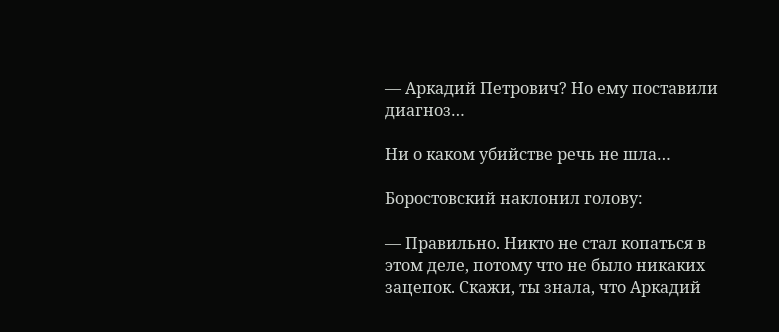— Аркадий Петрович? Но ему поставили диагноз…

Ни о каком убийстве речь не шла…

Боростовский наклонил голову:

— Правильно. Никто не стал копаться в этом деле, потому что не было никаких зацепок. Скажи, ты знала, что Аркадий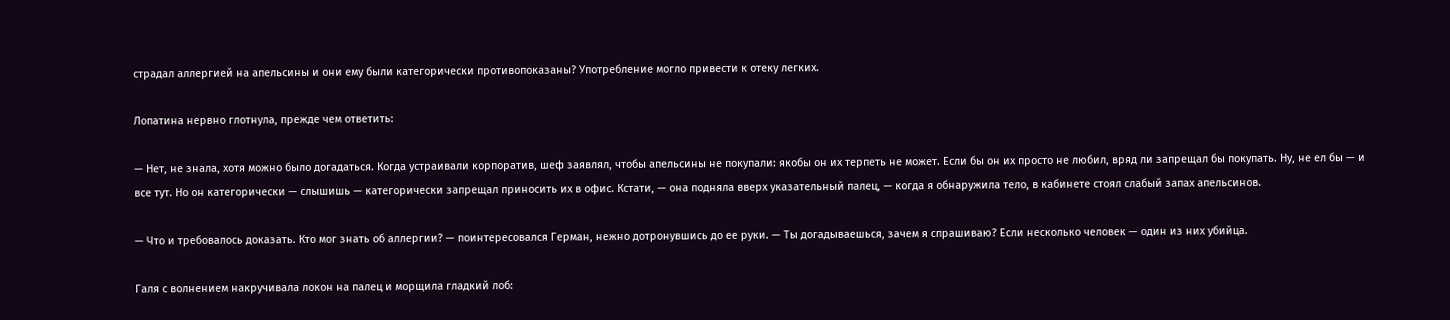страдал аллергией на апельсины и они ему были категорически противопоказаны? Употребление могло привести к отеку легких.

Лопатина нервно глотнула, прежде чем ответить:

— Нет, не знала, хотя можно было догадаться. Когда устраивали корпоратив, шеф заявлял, чтобы апельсины не покупали: якобы он их терпеть не может. Если бы он их просто не любил, вряд ли запрещал бы покупать. Ну, не ел бы — и все тут. Но он категорически — слышишь — категорически запрещал приносить их в офис. Кстати, — она подняла вверх указательный палец, — когда я обнаружила тело, в кабинете стоял слабый запах апельсинов.

— Что и требовалось доказать. Кто мог знать об аллергии? — поинтересовался Герман, нежно дотронувшись до ее руки. — Ты догадываешься, зачем я спрашиваю? Если несколько человек — один из них убийца.

Галя с волнением накручивала локон на палец и морщила гладкий лоб: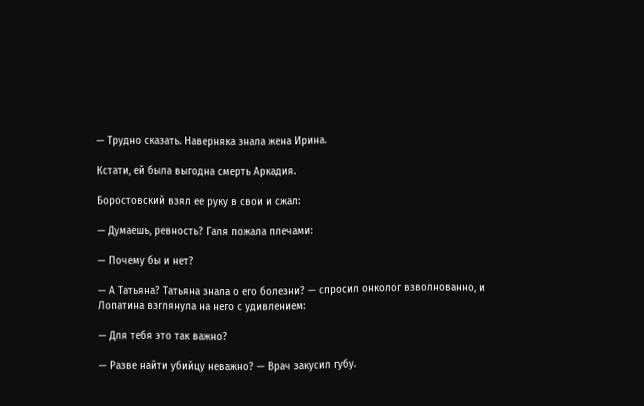— Трудно сказать. Наверняка знала жена Ирина.

Кстати, ей была выгодна смерть Аркадия.

Боростовский взял ее руку в свои и сжал:

— Думаешь, ревность? Галя пожала плечами:

— Почему бы и нет?

— А Татьяна? Татьяна знала о его болезни? — спросил онколог взволнованно, и Лопатина взглянула на него с удивлением:

— Для тебя это так важно?

— Разве найти убийцу неважно? — Врач закусил губу.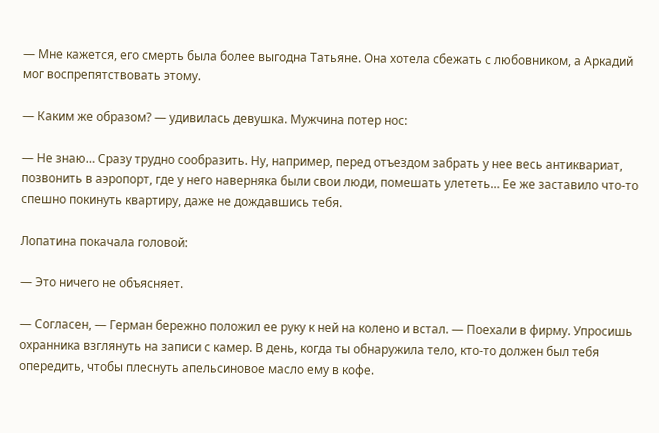— Мне кажется, его смерть была более выгодна Татьяне. Она хотела сбежать с любовником, а Аркадий мог воспрепятствовать этому.

— Каким же образом? — удивилась девушка. Мужчина потер нос:

— Не знаю… Сразу трудно сообразить. Ну, например, перед отъездом забрать у нее весь антиквариат, позвонить в аэропорт, где у него наверняка были свои люди, помешать улететь… Ее же заставило что-то спешно покинуть квартиру, даже не дождавшись тебя.

Лопатина покачала головой:

— Это ничего не объясняет.

— Согласен, — Герман бережно положил ее руку к ней на колено и встал. — Поехали в фирму. Упросишь охранника взглянуть на записи с камер. В день, когда ты обнаружила тело, кто-то должен был тебя опередить, чтобы плеснуть апельсиновое масло ему в кофе.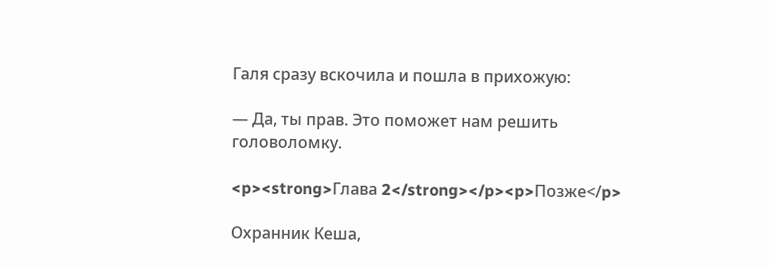Галя сразу вскочила и пошла в прихожую:

— Да, ты прав. Это поможет нам решить головоломку.

<p><strong>Глава 2</strong></p><p>Позже</p>

Охранник Кеша,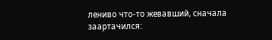лениво что-то жевавший, сначала заартачился: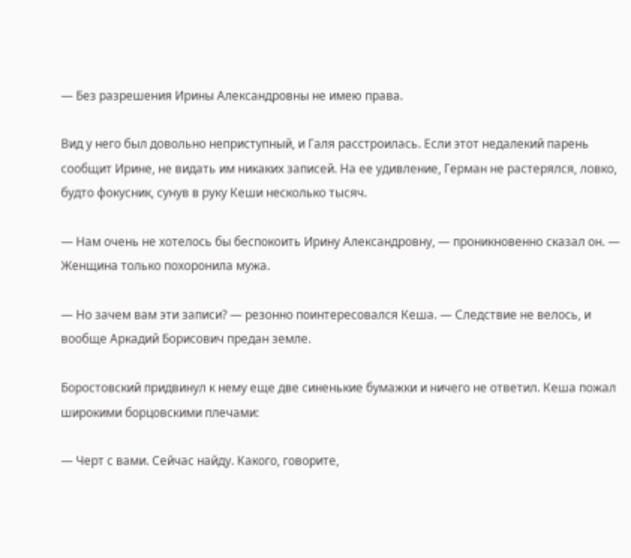— Без разрешения Ирины Александровны не имею права.

Вид у него был довольно неприступный, и Галя расстроилась. Если этот недалекий парень сообщит Ирине, не видать им никаких записей. На ее удивление, Герман не растерялся, ловко, будто фокусник, сунув в руку Кеши несколько тысяч.

— Нам очень не хотелось бы беспокоить Ирину Александровну, — проникновенно сказал он. — Женщина только похоронила мужа.

— Но зачем вам эти записи? — резонно поинтересовался Кеша. — Следствие не велось, и вообще Аркадий Борисович предан земле.

Боростовский придвинул к нему еще две синенькие бумажки и ничего не ответил. Кеша пожал широкими борцовскими плечами:

— Черт с вами. Сейчас найду. Какого, говорите,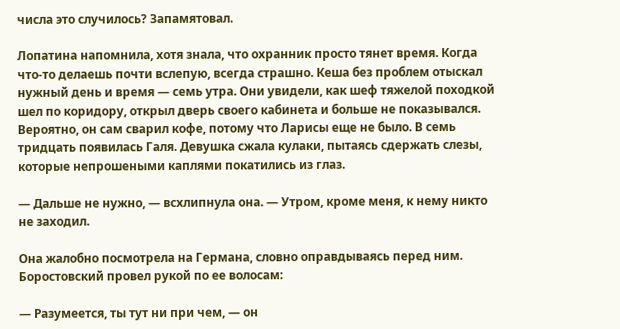числа это случилось? Запамятовал.

Лопатина напомнила, хотя знала, что охранник просто тянет время. Когда что-то делаешь почти вслепую, всегда страшно. Кеша без проблем отыскал нужный день и время — семь утра. Они увидели, как шеф тяжелой походкой шел по коридору, открыл дверь своего кабинета и больше не показывался. Вероятно, он сам сварил кофе, потому что Ларисы еще не было. В семь тридцать появилась Галя. Девушка сжала кулаки, пытаясь сдержать слезы, которые непрошеными каплями покатились из глаз.

— Дальше не нужно, — всхлипнула она. — Утром, кроме меня, к нему никто не заходил.

Она жалобно посмотрела на Германа, словно оправдываясь перед ним. Боростовский провел рукой по ее волосам:

— Разумеется, ты тут ни при чем, — он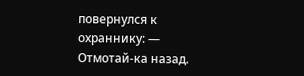повернулся к охраннику: — Отмотай-ка назад.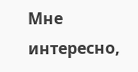Мне интересно,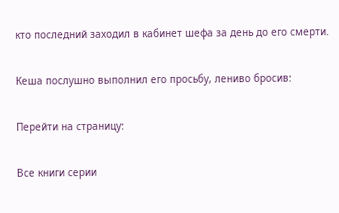кто последний заходил в кабинет шефа за день до его смерти.

Кеша послушно выполнил его просьбу, лениво бросив:

Перейти на страницу:

Все книги серии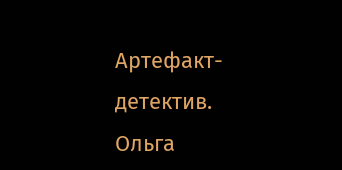Артефакт-детектив. Ольга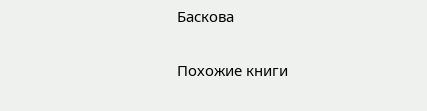Баскова

Похожие книги